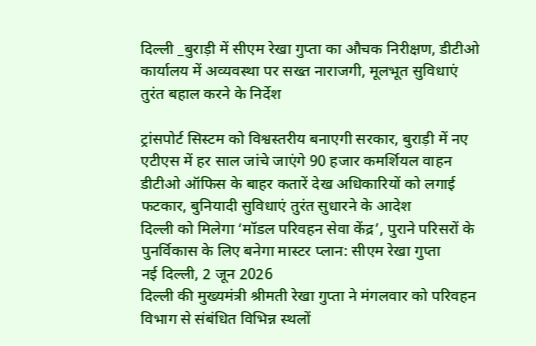दिल्ली _बुराड़ी में सीएम रेखा गुप्ता का औचक निरीक्षण, डीटीओ कार्यालय में अव्यवस्था पर सख्त नाराजगी, मूलभूत सुविधाएं तुरंत बहाल करने के निर्देश

ट्रांसपोर्ट सिस्टम को विश्वस्तरीय बनाएगी सरकार, बुराड़ी में नए एटीएस में हर साल जांचे जाएंगे 90 हजार कमर्शियल वाहन
डीटीओ ऑफिस के बाहर कतारें देख अधिकारियों को लगाई फटकार, बुनियादी सुविधाएं तुरंत सुधारने के आदेश
दिल्ली को मिलेगा ‘मॉडल परिवहन सेवा केंद्र’, पुराने परिसरों के पुनर्विकास के लिए बनेगा मास्टर प्लान: सीएम रेखा गुप्ता
नई दिल्ली, 2 जून 2026
दिल्ली की मुख्यमंत्री श्रीमती रेखा गुप्ता ने मंगलवार को परिवहन विभाग से संबंधित विभिन्न स्थलों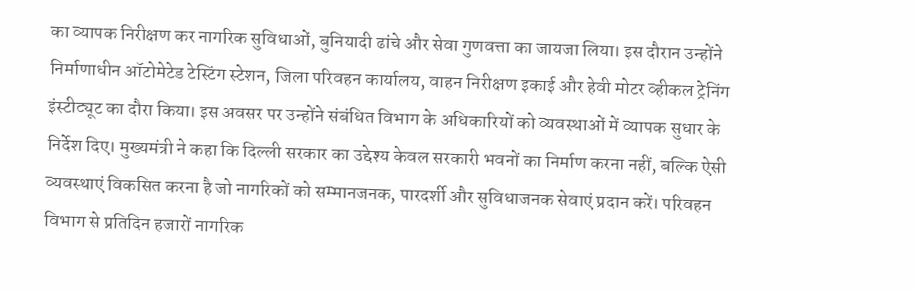का व्यापक निरीक्षण कर नागरिक सुविधाओं, बुनियादी ढांचे और सेवा गुणवत्ता का जायजा लिया। इस दौरान उन्होंने निर्माणाधीन ऑटोमेटेड टेस्टिंग स्टेशन, जिला परिवहन कार्यालय, वाहन निरीक्षण इकाई और हेवी मोटर व्हीकल ट्रेनिंग इंस्टीट्यूट का दौरा किया। इस अवसर पर उन्होंने संबंधित विभाग के अधिकारियों को व्यवस्थाओं में व्यापक सुधार के निर्देश दिए। मुख्यमंत्री ने कहा कि दिल्ली सरकार का उद्देश्य केवल सरकारी भवनों का निर्माण करना नहीं, बल्कि ऐसी व्यवस्थाएं विकसित करना है जो नागरिकों को सम्मानजनक, पारदर्शी और सुविधाजनक सेवाएं प्रदान करें। परिवहन विभाग से प्रतिदिन हजारों नागरिक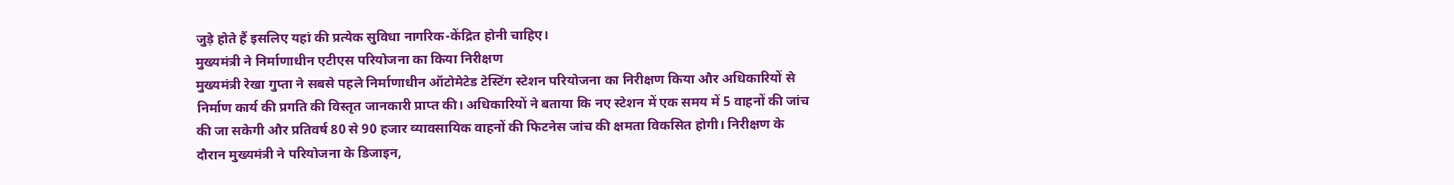जुड़े होते हैं इसलिए यहां की प्रत्येक सुविधा नागरिक-केंद्रित होनी चाहिए।
मुख्यमंत्री ने निर्माणाधीन एटीएस परियोजना का किया निरीक्षण
मुख्यमंत्री रेखा गुप्ता ने सबसे पहले निर्माणाधीन ऑटोमेटेड टेस्टिंग स्टेशन परियोजना का निरीक्षण किया और अधिकारियों से निर्माण कार्य की प्रगति की विस्तृत जानकारी प्राप्त की। अधिकारियों ने बताया कि नए स्टेशन में एक समय में 5 वाहनों की जांच की जा सकेगी और प्रतिवर्ष 80 से 90 हजार व्यावसायिक वाहनों की फिटनेस जांच की क्षमता विकसित होगी। निरीक्षण के दौरान मुख्यमंत्री ने परियोजना के डिजाइन,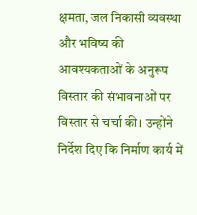क्षमता, जल निकासी व्यवस्था और भविष्य की आवश्यकताओं के अनुरूप विस्तार की संभावनाओं पर विस्तार से चर्चा की। उन्होंने निर्देश दिए कि निर्माण कार्य में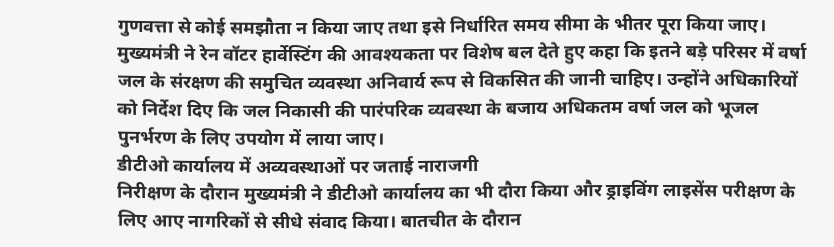गुणवत्ता से कोई समझौता न किया जाए तथा इसे निर्धारित समय सीमा के भीतर पूरा किया जाए।
मुख्यमंत्री ने रेन वॉटर हार्वेस्टिंग की आवश्यकता पर विशेष बल देते हुए कहा कि इतने बड़े परिसर में वर्षा जल के संरक्षण की समुचित व्यवस्था अनिवार्य रूप से विकसित की जानी चाहिए। उन्होंने अधिकारियों को निर्देश दिए कि जल निकासी की पारंपरिक व्यवस्था के बजाय अधिकतम वर्षा जल को भूजल पुनर्भरण के लिए उपयोग में लाया जाए।
डीटीओ कार्यालय में अव्यवस्थाओं पर जताई नाराजगी
निरीक्षण के दौरान मुख्यमंत्री ने डीटीओ कार्यालय का भी दौरा किया और ड्राइविंग लाइसेंस परीक्षण के लिए आए नागरिकों से सीधे संवाद किया। बातचीत के दौरान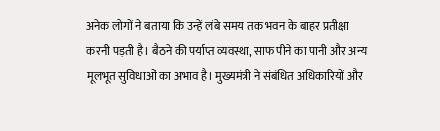अनेक लोगों ने बताया कि उन्हें लंबे समय तक भवन के बाहर प्रतीक्षा करनी पड़ती है। बैठने की पर्याप्त व्यवस्था, साफ पीने का पानी और अन्य मूलभूत सुविधाओं का अभाव है। मुख्यमंत्री ने संबंधित अधिकारियों और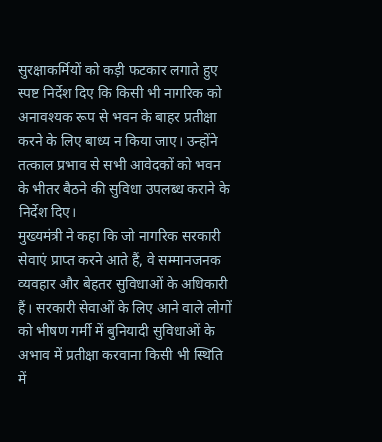सुरक्षाकर्मियों को कड़ी फटकार लगाते हुए स्पष्ट निर्देश दिए कि किसी भी नागरिक को अनावश्यक रूप से भवन के बाहर प्रतीक्षा करने के लिए बाध्य न किया जाए। उन्होंने तत्काल प्रभाव से सभी आवेदकों को भवन के भीतर बैठने की सुविधा उपलब्ध कराने के निर्देश दिए।
मुख्यमंत्री ने कहा कि जो नागरिक सरकारी सेवाएं प्राप्त करने आते हैं, वे सम्मानजनक व्यवहार और बेहतर सुविधाओं के अधिकारी हैं। सरकारी सेवाओं के लिए आने वाले लोगों को भीषण गर्मी में बुनियादी सुविधाओं के अभाव में प्रतीक्षा करवाना किसी भी स्थिति में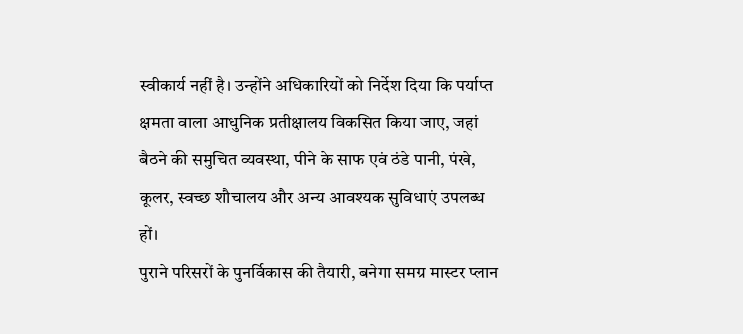स्वीकार्य नहीं है। उन्होंने अधिकारियों को निर्देश दिया कि पर्याप्त क्षमता वाला आधुनिक प्रतीक्षालय विकसित किया जाए, जहां बैठने की समुचित व्यवस्था, पीने के साफ एवं ठंडे पानी, पंखे, कूलर, स्वच्छ शौचालय और अन्य आवश्यक सुविधाएं उपलब्ध हों।
पुराने परिसरों के पुनर्विकास की तैयारी, बनेगा समग्र मास्टर प्लान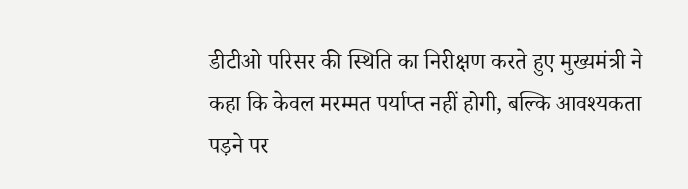डीटीओ परिसर की स्थिति का निरीक्षण करते हुए मुख्यमंत्री ने कहा कि केवल मरम्मत पर्याप्त नहीं होगी, बल्कि आवश्यकता पड़ने पर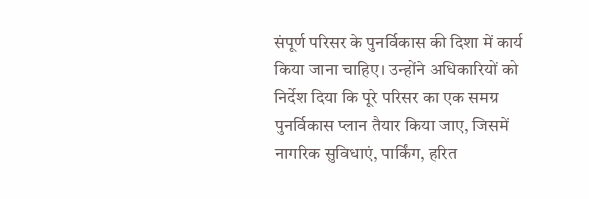संपूर्ण परिसर के पुनर्विकास की दिशा में कार्य किया जाना चाहिए। उन्होंने अधिकारियों को निर्देश दिया कि पूरे परिसर का एक समग्र पुनर्विकास प्लान तैयार किया जाए, जिसमें नागरिक सुविधाएं, पार्किंग, हरित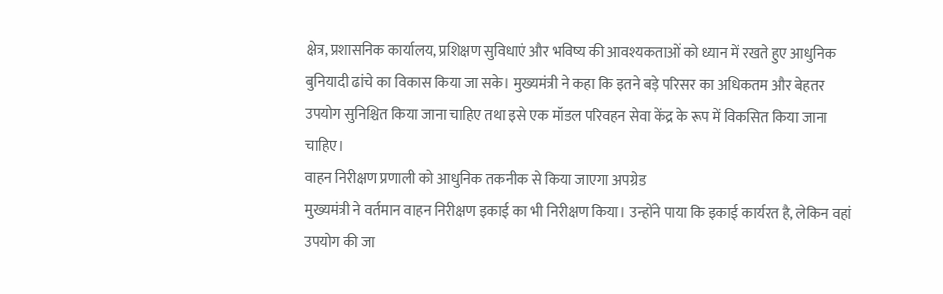क्षेत्र, प्रशासनिक कार्यालय, प्रशिक्षण सुविधाएं और भविष्य की आवश्यकताओं को ध्यान में रखते हुए आधुनिक बुनियादी ढांचे का विकास किया जा सके। मुख्यमंत्री ने कहा कि इतने बड़े परिसर का अधिकतम और बेहतर उपयोग सुनिश्चित किया जाना चाहिए तथा इसे एक मॉडल परिवहन सेवा केंद्र के रूप में विकसित किया जाना चाहिए।
वाहन निरीक्षण प्रणाली को आधुनिक तकनीक से किया जाएगा अपग्रेड
मुख्यमंत्री ने वर्तमान वाहन निरीक्षण इकाई का भी निरीक्षण किया। उन्होंने पाया कि इकाई कार्यरत है, लेकिन वहां उपयोग की जा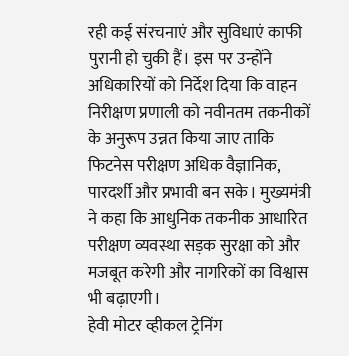रही कई संरचनाएं और सुविधाएं काफी पुरानी हो चुकी हैं। इस पर उन्होंने अधिकारियों को निर्देश दिया कि वाहन निरीक्षण प्रणाली को नवीनतम तकनीकों के अनुरूप उन्नत किया जाए ताकि फिटनेस परीक्षण अधिक वैज्ञानिक, पारदर्शी और प्रभावी बन सके। मुख्यमंत्री ने कहा कि आधुनिक तकनीक आधारित परीक्षण व्यवस्था सड़क सुरक्षा को और मजबूत करेगी और नागरिकों का विश्वास भी बढ़ाएगी।
हेवी मोटर व्हीकल ट्रेनिंग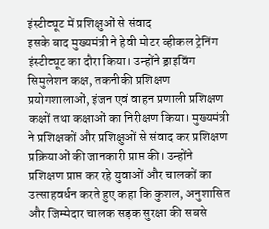इंस्टीट्यूट में प्रशिक्षुओं से संवाद
इसके बाद मुख्यमंत्री ने हेवी मोटर व्हीकल ट्रेनिंग इंस्टीट्यूट का दौरा किया। उन्होंने ड्राइविंग सिमुलेशन कक्ष, तकनीकी प्रशिक्षण प्रयोगशालाओं, इंजन एवं वाहन प्रणाली प्रशिक्षण कक्षों तथा कक्षाओं का निरीक्षण किया। मुख्यमंत्री ने प्रशिक्षकों और प्रशिक्षुओं से संवाद कर प्रशिक्षण प्रक्रियाओं की जानकारी प्राप्त की। उन्होंने प्रशिक्षण प्राप्त कर रहे युवाओं और चालकों का उत्साहवर्धन करते हुए कहा कि कुशल, अनुशासित और जिम्मेदार चालक सड़क सुरक्षा की सबसे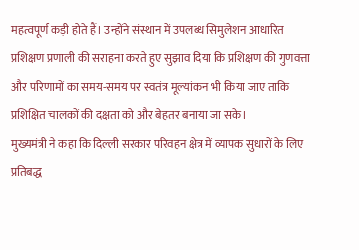महत्वपूर्ण कड़ी होते हैं। उन्होंने संस्थान में उपलब्ध सिमुलेशन आधारित प्रशिक्षण प्रणाली की सराहना करते हुए सुझाव दिया कि प्रशिक्षण की गुणवत्ता और परिणामों का समय-समय पर स्वतंत्र मूल्यांकन भी किया जाए ताकि प्रशिक्षित चालकों की दक्षता को और बेहतर बनाया जा सके।
मुख्यमंत्री ने कहा कि दिल्ली सरकार परिवहन क्षेत्र में व्यापक सुधारों के लिए प्रतिबद्ध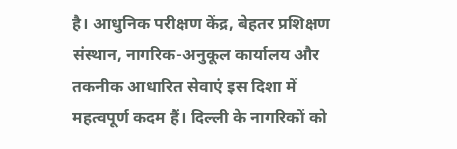है। आधुनिक परीक्षण केंद्र, बेहतर प्रशिक्षण संस्थान, नागरिक-अनुकूल कार्यालय और तकनीक आधारित सेवाएं इस दिशा में महत्वपूर्ण कदम हैं। दिल्ली के नागरिकों को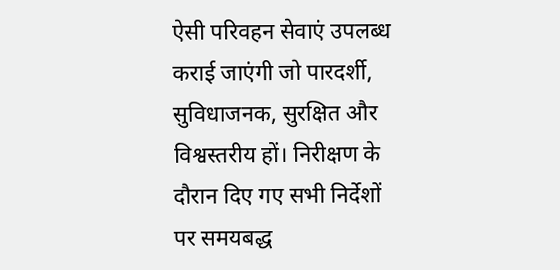ऐसी परिवहन सेवाएं उपलब्ध कराई जाएंगी जो पारदर्शी, सुविधाजनक, सुरक्षित और विश्वस्तरीय हों। निरीक्षण के दौरान दिए गए सभी निर्देशों पर समयबद्ध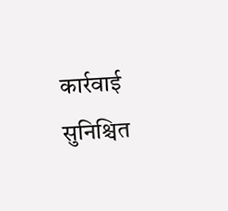कार्रवाई सुनिश्चित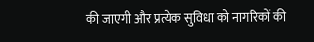की जाएगी और प्रत्येक सुविधा को नागरिकों की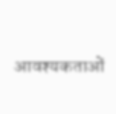आवश्यकताओं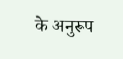के अनुरूप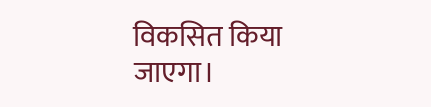विकसित किया जाएगा।